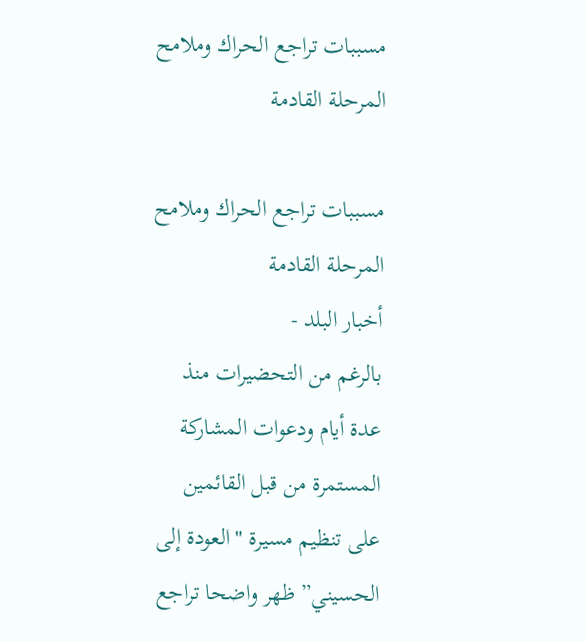مسببات تراجع الحراك وملامح المرحلة القادمة

مسببات تراجع الحراك وملامح المرحلة القادمة
أخبار البلد -
بالرغم من التحضيرات منذ عدة أيام ودعوات المشاركة المستمرة من قبل القائمين على تنظيم مسيرة "العودة إلى الحسيني” ظهر واضحا تراجع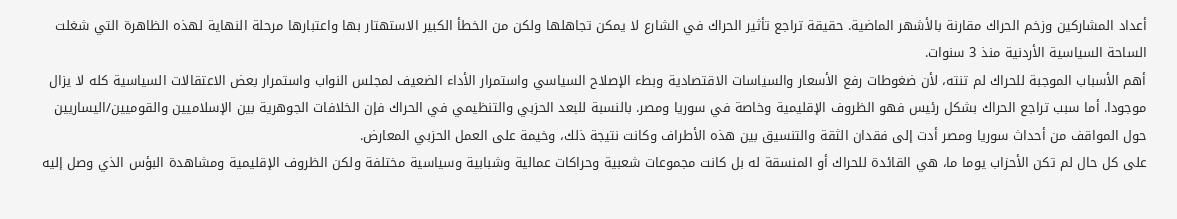أعداد المشاركين وزخم الحراك مقارنة بالأشهر الماضية. حقيقة تراجع تأثير الحراك في الشارع لا يمكن تجاهلها ولكن من الخطأ الكبير الاستهتار بها واعتبارها مرحلة النهاية لهذه الظاهرة التي شغلت الساحة السياسية الأردنية منذ 3 سنوات.
أهم الأسباب الموجبة للحراك لم تنته، لأن ضغوطات رفع الأسعار والسياسات الاقتصادية وبطء الإصلاح السياسي واستمرار الأداء الضعيف لمجلس النواب واستمرار بعض الاعتقالات السياسية كله لا يزال موجودا. أما سبب تراجع الحراك بشكل رئيس فهو الظروف الإقليمية وخاصة في سوريا ومصر. بالنسبة للبعد الحزبي والتنظيمي في الحراك فإن الخلافات الجوهرية بين الإسلاميين والقوميين/اليساريين حول المواقف من أحداث سوريا ومصر أدت إلى فقدان الثقة والتنسيق بين هذه الأطراف وكانت نتيجة ذلك، وخيمة على العمل الحزبي المعارض.
على كل حال لم تكن الأحزاب يوما ما، هي القائدة للحراك أو المنسقة له بل كانت مجموعات شعبية وحراكات عمالية وشبابية وسياسية مختلفة ولكن الظروف الإقليمية ومشاهدة البؤس الذي وصل إليه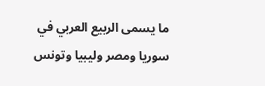ما يسمى الربيع العربي في سوريا ومصر وليبيا وتونس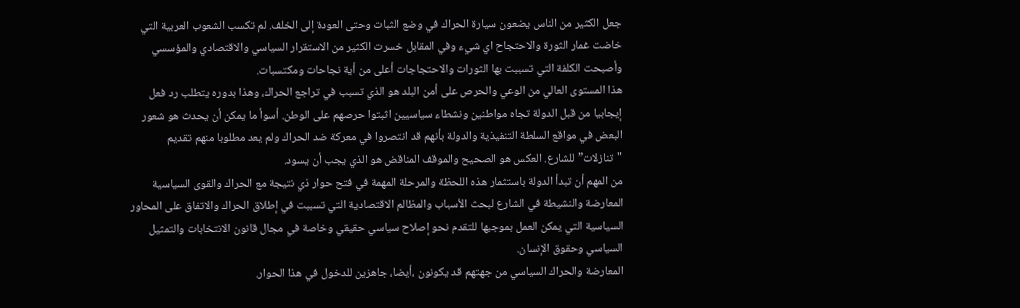جعل الكثير من الناس يضعون سيارة الحراك في وضع الثبات وحتى العودة إلى الخلف. لم تكسب الشعوب العربية التي خاضت غمار الثورة والاحتجاح اي شيء وفي المقابل خسرت الكثير من الاستقرار السياسي والاقتصادي والمؤسسي وأصبحت الكلفة التي تسببت بها الثورات والاحتجاجات أعلى من أية نجاحات ومكتسبات.
هذا المستوى العالي من الوعي والحرص على أمن البلد هو الذي تسبب في تراجع الحراك، وهذا بدوره يتطلب رد فعل إيجابيا من قبل الدولة تجاه مواطنين ونشطاء سياسيين اثبتوا حرصهم على الوطن. أسوأ ما يمكن أن يحدث هو شعور البعض في مواقع السلطة التنفيذية والدولة بأنهم قد انتصروا في معركة ضد الحراك ولم يعد مطلوبا منهم تقديم "تنازلات” للشارع. العكس هو الصحيح والموقف المناقض هو الذي يجب أن يسود.
من المهم أن تبدأ الدولة باستثمار هذه اللحظة والمرحلة المهمة في فتح حوار ذي نتيجة مع الحراك والقوى السياسية المعارضة والنشيطة في الشارع لبحث الأسباب والمظالم الاقتصادية التي تسببت في إطلاق الحراك والاتفاق على المحاور السياسية التي يمكن العمل بموجبها للتقدم نحو إصلاح سياسي حقيقي وخاصة في مجال قانون الانتخابات والتمثيل السياسي وحقوق الإنسان.
المعارضة والحراك السياسي من جهتهم قد يكونون ،أيضا، جاهزين للدخول في هذا الحوار.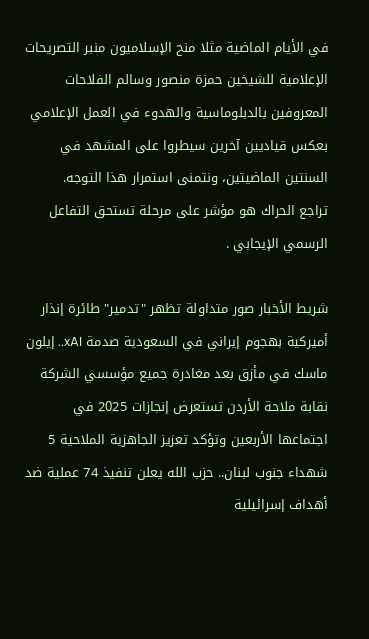في الأيام الماضية مثلا منح الإسلاميون منبر التصريحات الإعلامية للشيخين حمزة منصور وسالم الفلاحات المعروفين بالدبلوماسية والهدوء في العمل الإعلامي بعكس قياديين آخرين سيطروا على المشهد في السنتين الماضيتين، ونتمنى استمرار هذا التوجه.
تراجع الحراك هو مؤشر على مرحلة تستحق التفاعل الرسمي الإيجابي .

شريط الأخبار صور متداولة تظهر "تدمير" طائرة إنذار أميركية بهجوم إيراني في السعودية صدمة xAI.. إيلون ماسك في مأزق بعد مغادرة جميع مؤسسي الشركة نقابة ملاحة الأردن تستعرض إنجازات 2025 في اجتماعها الأربعين وتؤكد تعزيز الجاهزية الملاحية 5 شهداء جنوب لبنان.. حزب الله يعلن تنفيذ 74 عملية ضد أهداف إسرائيلية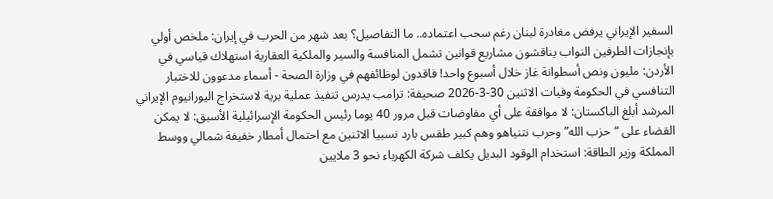السفير الإيراني يرفض مغادرة لبنان رغم سحب اعتماده.. ما التفاصيل؟ بعد شهر من الحرب في إيران: ملخص أولي بإنجازات الطرفين النواب يناقشون مشاريع قوانين تشمل المنافسة والسير والملكية العقارية استهلاك قياسي في الأردن: مليون ونص أسطوانة غاز خلال أسبوع واحد! فاقدون لوظائفهم في وزارة الصحة - أسماء مدعوون للاختبار التنافسي في الحكومة وفيات الاثنين 30-3-2026 صحيفة: ترامب يدرس تنفيذ عملية برية لاستخراج اليورانيوم الإيراني المرشد أبلغ الباكستان: لا موافقة على أي مفاوضات قبل مرور 40 يوما رئيس الحكومة الإسرائيلية الأسبق: لا يمكن القضاء على “حزب الله” وحرب نتنياهو وهم كبير طقس بارد نسبيا الاثنين مع احتمال أمطار خفيفة شمالي ووسط المملكة وزير الطاقة: استخدام الوقود البديل يكلف شركة الكهرباء نحو 3 ملايين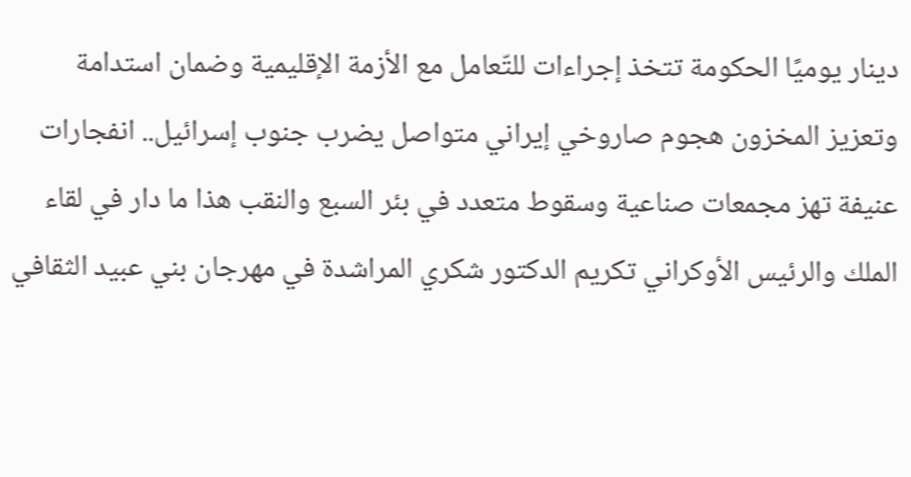دينار يوميًا الحكومة تتخذ إجراءات للتّعامل مع الأزمة الإقليمية وضمان استدامة وتعزيز المخزون هجوم صاروخي إيراني متواصل يضرب جنوب إسرائيل.. انفجارات عنيفة تهز مجمعات صناعية وسقوط متعدد في بئر السبع والنقب هذا ما دار في لقاء الملك والرئيس الأوكراني تكريم الدكتور شكري المراشدة في مهرجان بني عبيد الثقافي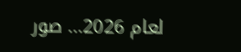لعام 2026... صور